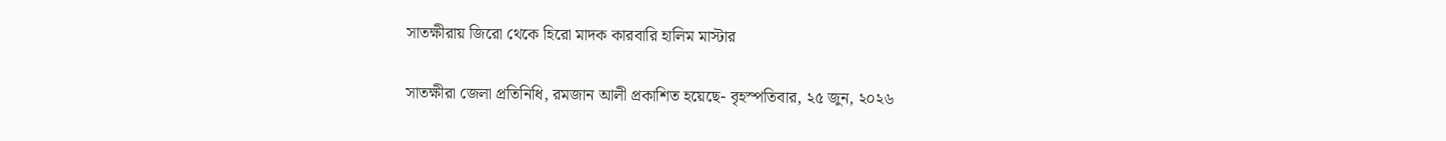সাতক্ষীরায় জিরো থেকে হিরো মাদক কারবারি হালিম মাস্টার

সাতক্ষীরা জেলা প্রতিনিধি, রমজান আলী প্রকাশিত হয়েছে- বৃহস্পতিবার, ২৫ জুন, ২০২৬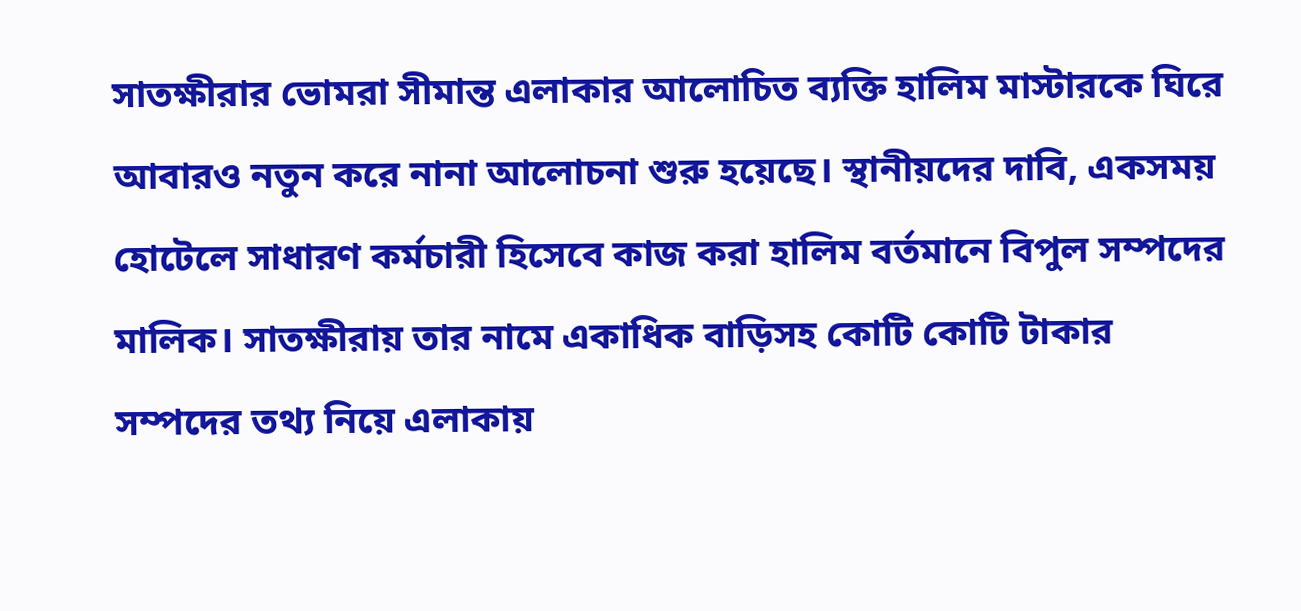সাতক্ষীরার ভোমরা সীমান্ত এলাকার আলোচিত ব্যক্তি হালিম মাস্টারকে ঘিরে আবারও নতুন করে নানা আলোচনা শুরু হয়েছে। স্থানীয়দের দাবি, একসময় হোটেলে সাধারণ কর্মচারী হিসেবে কাজ করা হালিম বর্তমানে বিপুল সম্পদের মালিক। সাতক্ষীরায় তার নামে একাধিক বাড়িসহ কোটি কোটি টাকার সম্পদের তথ্য নিয়ে এলাকায়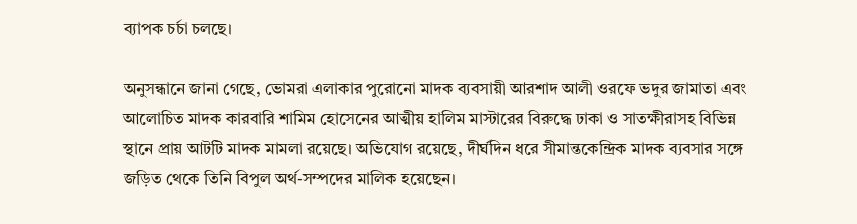ব্যাপক চর্চা চলছে।

অনুসন্ধানে জানা গেছে, ভোমরা এলাকার পুরোনো মাদক ব্যবসায়ী আরশাদ আলী ওরফে ভদুর জামাতা এবং আলোচিত মাদক কারবারি শামিম হোসেনের আত্মীয় হালিম মাস্টারের বিরুদ্ধে ঢাকা ও সাতক্ষীরাসহ বিভিন্ন স্থানে প্রায় আটটি মাদক মামলা রয়েছে। অভিযোগ রয়েছে, দীর্ঘদিন ধরে সীমান্তকেন্দ্রিক মাদক ব্যবসার সঙ্গে জড়িত থেকে তিনি বিপুল অর্থ-সম্পদের মালিক হয়েছেন।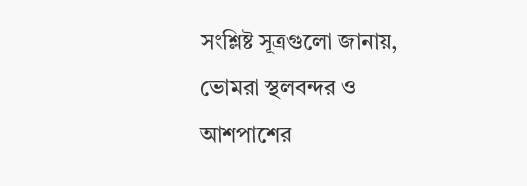সংশ্লিষ্ট সূত্রগুলো জানায়, ভোমরা স্থলবন্দর ও আশপাশের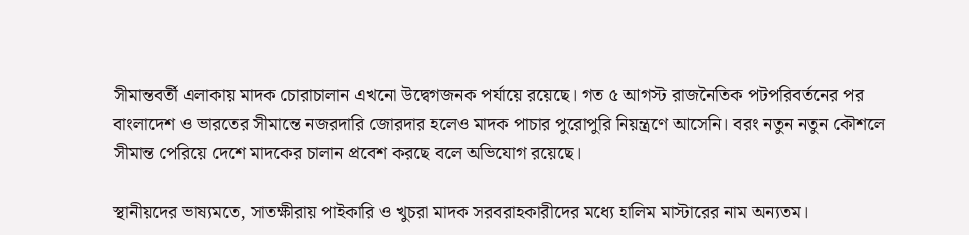সীমান্তবর্তী এলাকায় মাদক চোরাচালান এখনো উদ্বেগজনক পর্যায়ে রয়েছে। গত ৫ আগস্ট রাজনৈতিক পটপরিবর্তনের পর বাংলাদেশ ও ভারতের সীমান্তে নজরদারি জোরদার হলেও মাদক পাচার পুরোপুরি নিয়ন্ত্রণে আসেনি। বরং নতুন নতুন কৌশলে সীমান্ত পেরিয়ে দেশে মাদকের চালান প্রবেশ করছে বলে অভিযোগ রয়েছে।

স্থানীয়দের ভাষ্যমতে, সাতক্ষীরায় পাইকারি ও খুচরা মাদক সরবরাহকারীদের মধ্যে হালিম মাস্টারের নাম অন্যতম।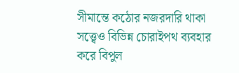সীমান্তে কঠোর নজরদারি থাকা সত্ত্বেও বিভিন্ন চোরাইপথ ব্যবহার করে বিপুল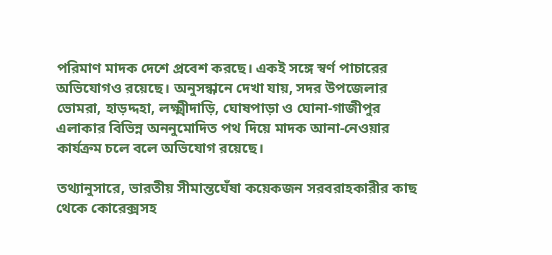পরিমাণ মাদক দেশে প্রবেশ করছে। একই সঙ্গে স্বর্ণ পাচারের অভিযোগও রয়েছে। অনুসন্ধানে দেখা যায়, সদর উপজেলার ভোমরা, হাড়দ্দহা, লক্ষ্মীদাড়ি, ঘোষপাড়া ও ঘোনা-গাজীপুর এলাকার বিভিন্ন অননুমোদিত পথ দিয়ে মাদক আনা-নেওয়ার কার্যক্রম চলে বলে অভিযোগ রয়েছে।

তথ্যানুসারে, ভারতীয় সীমান্তঘেঁষা কয়েকজন সরবরাহকারীর কাছ থেকে কোরেক্সসহ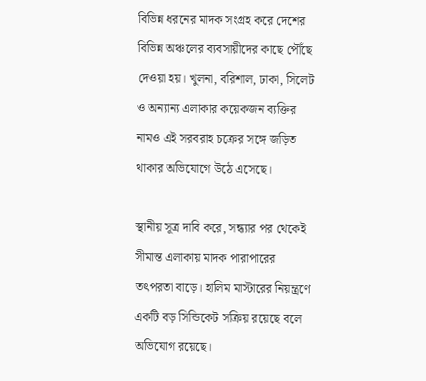বিভিন্ন ধরনের মাদক সংগ্রহ করে দেশের বিভিন্ন অঞ্চলের ব্যবসায়ীদের কাছে পৌঁছে দেওয়া হয়। খুলনা, বরিশাল, ঢাকা, সিলেট ও অন্যান্য এলাকার কয়েকজন ব্যক্তির নামও এই সরবরাহ চক্রের সঙ্গে জড়িত থাকার অভিযোগে উঠে এসেছে।

স্থানীয় সূত্র দাবি করে, সন্ধ্যার পর থেকেই সীমান্ত এলাকায় মাদক পারাপারের তৎপরতা বাড়ে। হালিম মাস্টারের নিয়ন্ত্রণে একটি বড় সিন্ডিকেট সক্রিয় রয়েছে বলে অভিযোগ রয়েছে।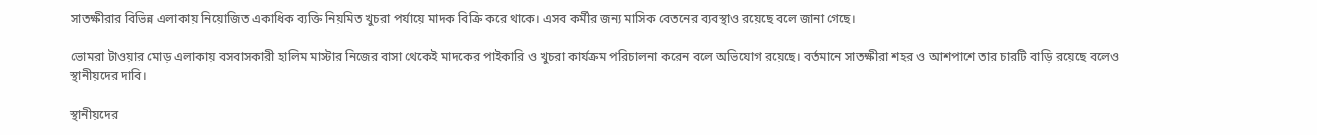সাতক্ষীরার বিভিন্ন এলাকায় নিয়োজিত একাধিক ব্যক্তি নিয়মিত খুচরা পর্যায়ে মাদক বিক্রি করে থাকে। এসব কর্মীর জন্য মাসিক বেতনের ব্যবস্থাও রয়েছে বলে জানা গেছে।

ভোমরা টাওয়ার মোড় এলাকায় বসবাসকারী হালিম মাস্টার নিজের বাসা থেকেই মাদকের পাইকারি ও খুচরা কার্যক্রম পরিচালনা করেন বলে অভিযোগ রয়েছে। বর্তমানে সাতক্ষীরা শহর ও আশপাশে তার চারটি বাড়ি রয়েছে বলেও স্থানীয়দের দাবি।

স্থানীয়দের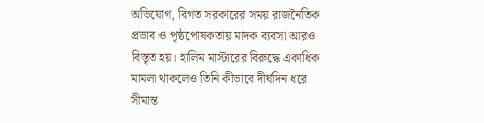অভিযোগ, বিগত সরকারের সময় রাজনৈতিক প্রভাব ও পৃষ্ঠপোষকতায় মাদক ব্যবসা আরও বিস্তৃত হয়। হালিম মাস্টারের বিরুদ্ধে একাধিক মামলা থাকলেও তিনি কীভাবে দীর্ঘদিন ধরে সীমান্ত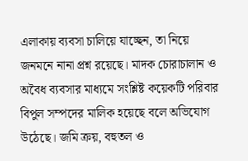এলাকায় ব্যবসা চালিয়ে যাচ্ছেন, তা নিয়ে জনমনে নানা প্রশ্ন রয়েছে। মাদক চোরাচালান ও অবৈধ ব্যবসার মাধ্যমে সংশ্লিষ্ট কয়েকটি পরিবার বিপুল সম্পদের মালিক হয়েছে বলে অভিযোগ উঠেছে। জমি ক্রয়, বহুতল ও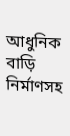আধুনিক বাড়ি নির্মাণসহ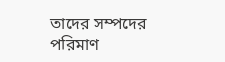তাদের সম্পদের পরিমাণ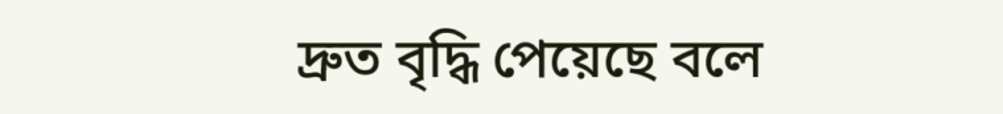দ্রুত বৃদ্ধি পেয়েছে বলে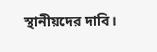স্থানীয়দের দাবি।